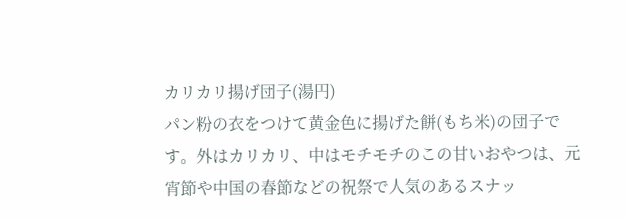カリカリ揚げ団子(湯円)
パン粉の衣をつけて黄金色に揚げた餅(もち米)の団子です。外はカリカリ、中はモチモチのこの甘いおやつは、元宵節や中国の春節などの祝祭で人気のあるスナッ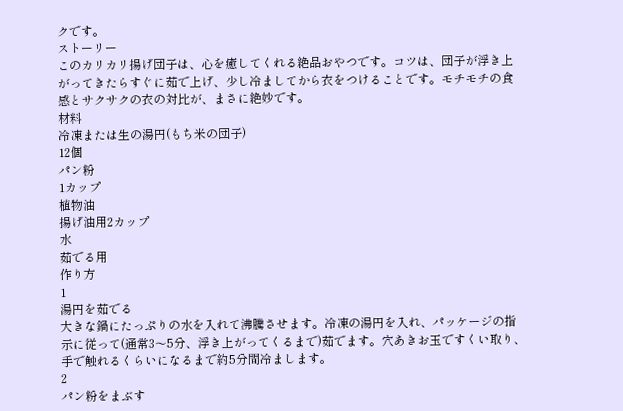クです。
ストーリー
このカリカリ揚げ団子は、心を癒してくれる絶品おやつです。コツは、団子が浮き上がってきたらすぐに茹で上げ、少し冷ましてから衣をつけることです。モチモチの食感とサクサクの衣の対比が、まさに絶妙です。
材料
冷凍または生の湯円(もち米の団子)
12個
パン粉
1カップ
植物油
揚げ油用2カップ
水
茹でる用
作り方
1
湯円を茹でる
大きな鍋にたっぷりの水を入れて沸騰させます。冷凍の湯円を入れ、パッケージの指示に従って(通常3〜5分、浮き上がってくるまで)茹でます。穴あきお玉ですくい取り、手で触れるくらいになるまで約5分間冷まします。
2
パン粉をまぶす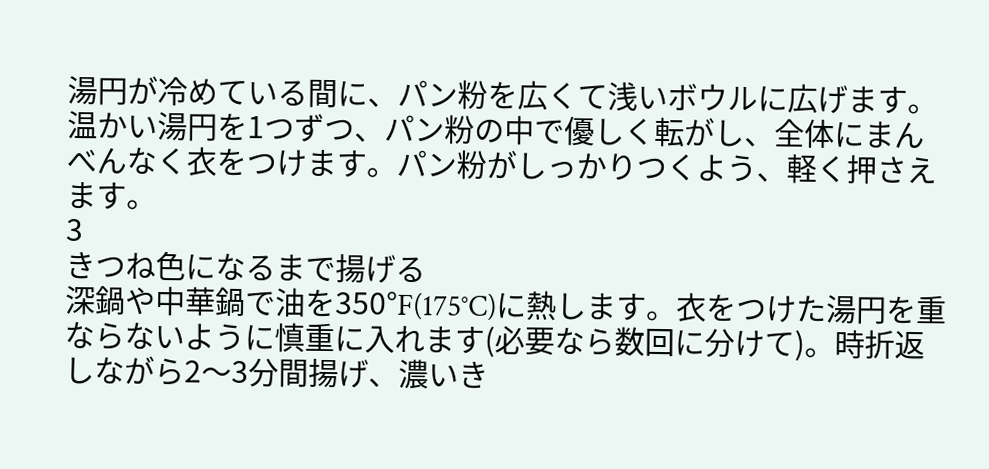湯円が冷めている間に、パン粉を広くて浅いボウルに広げます。温かい湯円を1つずつ、パン粉の中で優しく転がし、全体にまんべんなく衣をつけます。パン粉がしっかりつくよう、軽く押さえます。
3
きつね色になるまで揚げる
深鍋や中華鍋で油を350°F(175°C)に熱します。衣をつけた湯円を重ならないように慎重に入れます(必要なら数回に分けて)。時折返しながら2〜3分間揚げ、濃いき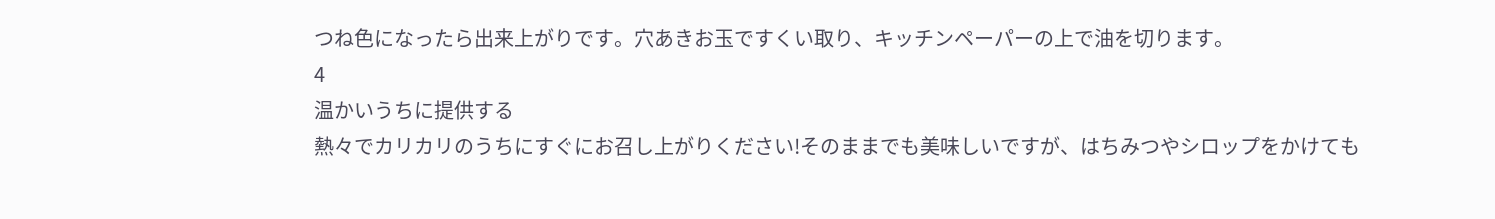つね色になったら出来上がりです。穴あきお玉ですくい取り、キッチンペーパーの上で油を切ります。
4
温かいうちに提供する
熱々でカリカリのうちにすぐにお召し上がりください!そのままでも美味しいですが、はちみつやシロップをかけても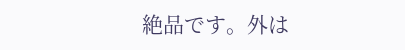絶品です。外は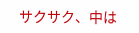サクサク、中は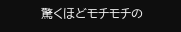驚くほどモチモチの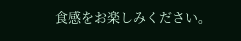食感をお楽しみください。